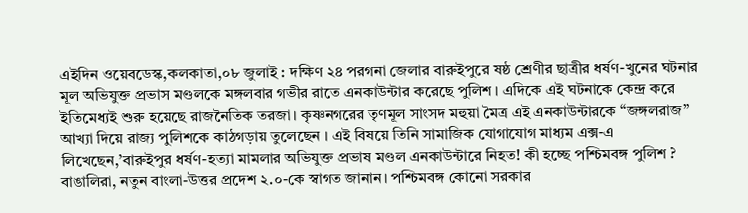এইদিন ওয়েবডেস্ক,কলকাতা,০৮ জুলাই : দক্ষিণ ২৪ পরগনা জেলার বারুইপুরে ষষ্ঠ শ্রেণীর ছাত্রীর ধর্ষণ-খুনের ঘটনার মূল অভিযুক্ত প্রভাস মণ্ডলকে মঙ্গলবার গভীর রাতে এনকাউন্টার করেছে পুলিশ । এদিকে এই ঘটনাকে কেন্দ্র করে ইতিমেধ্যই শুরু হয়েছে রাজনৈতিক তরজা। কৃষ্ণনগরের তৃণমূল সাংসদ মহুয়া মৈত্র এই এনকাউন্টারকে “জঙ্গলরাজ” আখ্যা দিয়ে রাজ্য পুলিশকে কাঠগড়ায় তুলেছেন । এই বিষয়ে তিনি সামাজিক যোগাযোগ মাধ্যম এক্স-এ লিখেছেন,’বারুইপুর ধর্ষণ-হত্যা মামলার অভিযুক্ত প্রভাষ মণ্ডল এনকাউন্টারে নিহত! কী হচ্ছে পশ্চিমবঙ্গ পুলিশ ? বাঙালিরা, নতুন বাংলা-উত্তর প্রদেশ ২.০-কে স্বাগত জানান। পশ্চিমবঙ্গ কোনো সরকার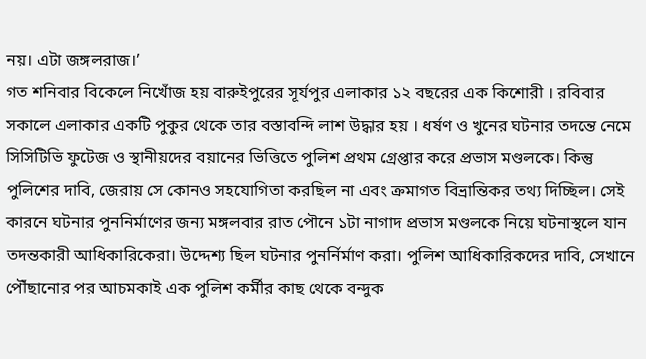নয়। এটা জঙ্গলরাজ।’
গত শনিবার বিকেলে নিখোঁজ হয় বারুইপুরের সূর্যপুর এলাকার ১২ বছরের এক কিশোরী । রবিবার সকালে এলাকার একটি পুকুর থেকে তার বস্তাবন্দি লাশ উদ্ধার হয় । ধর্ষণ ও খুনের ঘটনার তদন্তে নেমে সিসিটিভি ফুটেজ ও স্থানীয়দের বয়ানের ভিত্তিতে পুলিশ প্রথম গ্রেপ্তার করে প্রভাস মণ্ডলকে। কিন্তু পুলিশের দাবি, জেরায় সে কোনও সহযোগিতা করছিল না এবং ক্রমাগত বিভ্রান্তিকর তথ্য দিচ্ছিল। সেই কারনে ঘটনার পুননির্মাণের জন্য মঙ্গলবার রাত পৌনে ১টা নাগাদ প্রভাস মণ্ডলকে নিয়ে ঘটনাস্থলে যান তদন্তকারী আধিকারিকেরা। উদ্দেশ্য ছিল ঘটনার পুনর্নির্মাণ করা। পুলিশ আধিকারিকদের দাবি, সেখানে পৌঁছানোর পর আচমকাই এক পুলিশ কর্মীর কাছ থেকে বন্দুক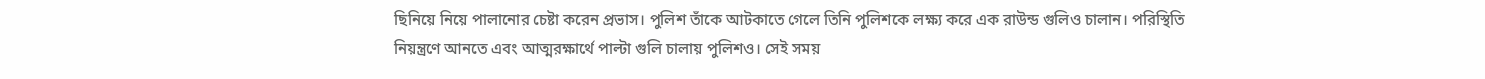ছিনিয়ে নিয়ে পালানোর চেষ্টা করেন প্রভাস। পুলিশ তাঁকে আটকাতে গেলে তিনি পুলিশকে লক্ষ্য করে এক রাউন্ড গুলিও চালান। পরিস্থিতি নিয়ন্ত্রণে আনতে এবং আত্মরক্ষার্থে পাল্টা গুলি চালায় পুলিশও। সেই সময়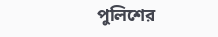পুলিশের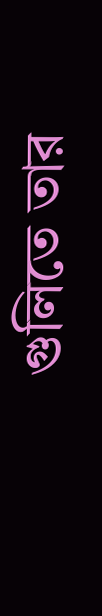গুলিতে তার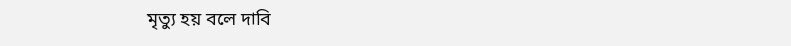মৃত্যু হয় বলে দাবি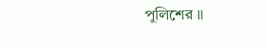পুলিশের ।।